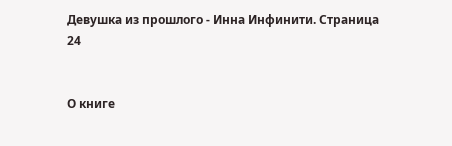Девушка из прошлого - Инна Инфинити. Страница 24


О книге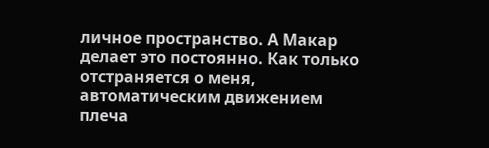личное пространство. А Макар делает это постоянно. Как только отстраняется о меня, автоматическим движением плеча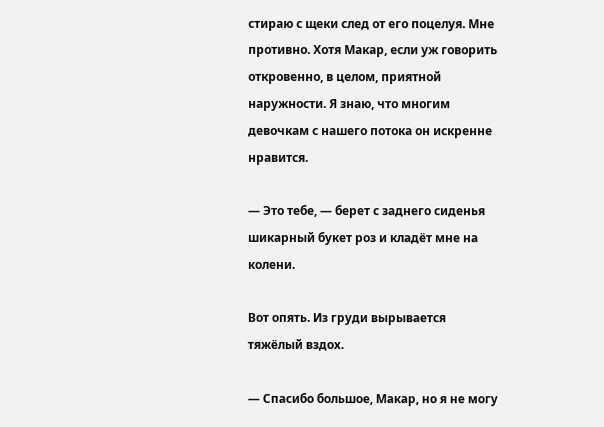стираю с щеки след от его поцелуя. Мне противно. Хотя Макар, если уж говорить откровенно, в целом, приятной наружности. Я знаю, что многим девочкам с нашего потока он искренне нравится.

— Это тебе, — берет с заднего сиденья шикарный букет роз и кладёт мне на колени.

Вот опять. Из груди вырывается тяжёлый вздох.

— Спасибо большое, Макар, но я не могу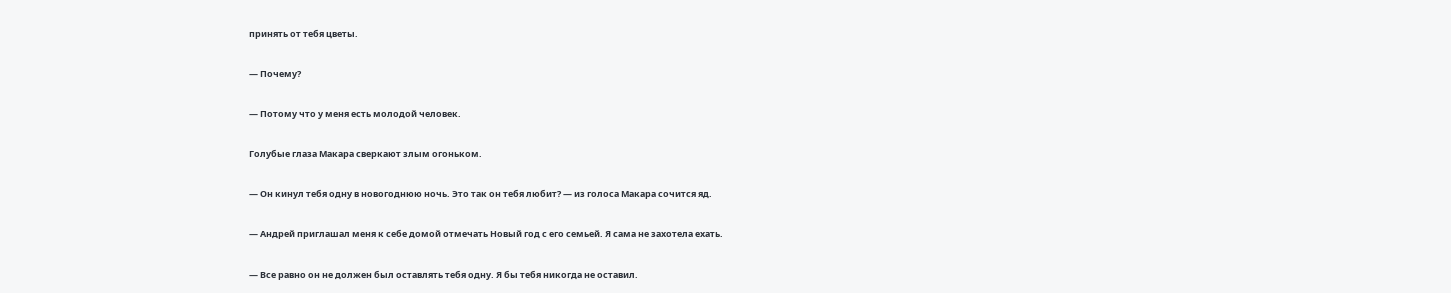принять от тебя цветы.

— Почему?

— Потому что у меня есть молодой человек.

Голубые глаза Макара сверкают злым огоньком.

— Он кинул тебя одну в новогоднюю ночь. Это так он тебя любит? — из голоса Макара сочится яд.

— Андрей приглашал меня к себе домой отмечать Новый год с его семьей. Я сама не захотела ехать.

— Все равно он не должен был оставлять тебя одну. Я бы тебя никогда не оставил.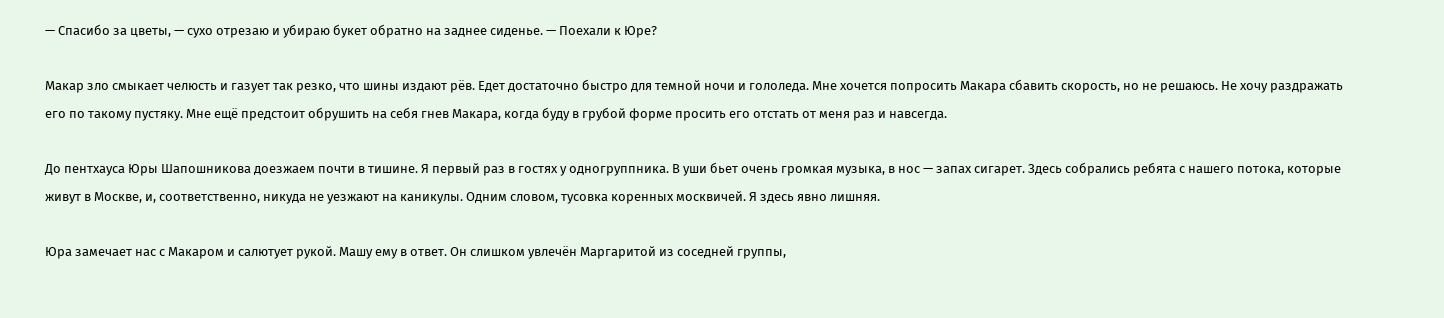— Спасибо за цветы, — сухо отрезаю и убираю букет обратно на заднее сиденье. — Поехали к Юре?

Макар зло смыкает челюсть и газует так резко, что шины издают рёв. Едет достаточно быстро для темной ночи и гололеда. Мне хочется попросить Макара сбавить скорость, но не решаюсь. Не хочу раздражать его по такому пустяку. Мне ещё предстоит обрушить на себя гнев Макара, когда буду в грубой форме просить его отстать от меня раз и навсегда.

До пентхауса Юры Шапошникова доезжаем почти в тишине. Я первый раз в гостях у одногруппника. В уши бьет очень громкая музыка, в нос — запах сигарет. Здесь собрались ребята с нашего потока, которые живут в Москве, и, соответственно, никуда не уезжают на каникулы. Одним словом, тусовка коренных москвичей. Я здесь явно лишняя.

Юра замечает нас с Макаром и салютует рукой. Машу ему в ответ. Он слишком увлечён Маргаритой из соседней группы,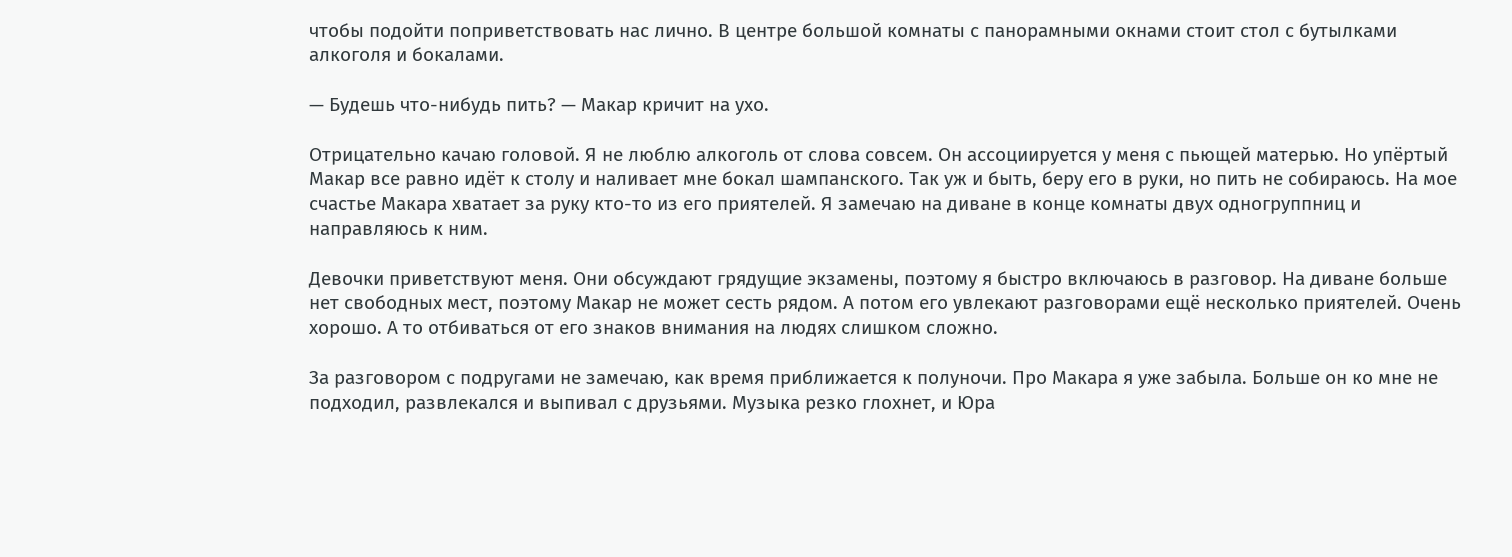чтобы подойти поприветствовать нас лично. В центре большой комнаты с панорамными окнами стоит стол с бутылками алкоголя и бокалами.

— Будешь что-нибудь пить? — Макар кричит на ухо.

Отрицательно качаю головой. Я не люблю алкоголь от слова совсем. Он ассоциируется у меня с пьющей матерью. Но упёртый Макар все равно идёт к столу и наливает мне бокал шампанского. Так уж и быть, беру его в руки, но пить не собираюсь. На мое счастье Макара хватает за руку кто-то из его приятелей. Я замечаю на диване в конце комнаты двух одногруппниц и направляюсь к ним.

Девочки приветствуют меня. Они обсуждают грядущие экзамены, поэтому я быстро включаюсь в разговор. На диване больше нет свободных мест, поэтому Макар не может сесть рядом. А потом его увлекают разговорами ещё несколько приятелей. Очень хорошо. А то отбиваться от его знаков внимания на людях слишком сложно.

За разговором с подругами не замечаю, как время приближается к полуночи. Про Макара я уже забыла. Больше он ко мне не подходил, развлекался и выпивал с друзьями. Музыка резко глохнет, и Юра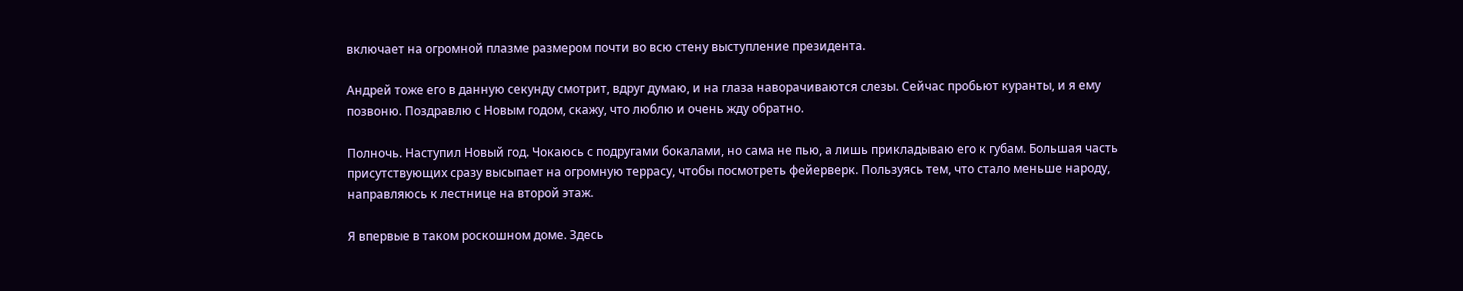включает на огромной плазме размером почти во всю стену выступление президента.

Андрей тоже его в данную секунду смотрит, вдруг думаю, и на глаза наворачиваются слезы. Сейчас пробьют куранты, и я ему позвоню. Поздравлю с Новым годом, скажу, что люблю и очень жду обратно.

Полночь. Наступил Новый год. Чокаюсь с подругами бокалами, но сама не пью, а лишь прикладываю его к губам. Большая часть присутствующих сразу высыпает на огромную террасу, чтобы посмотреть фейерверк. Пользуясь тем, что стало меньше народу, направляюсь к лестнице на второй этаж.

Я впервые в таком роскошном доме. Здесь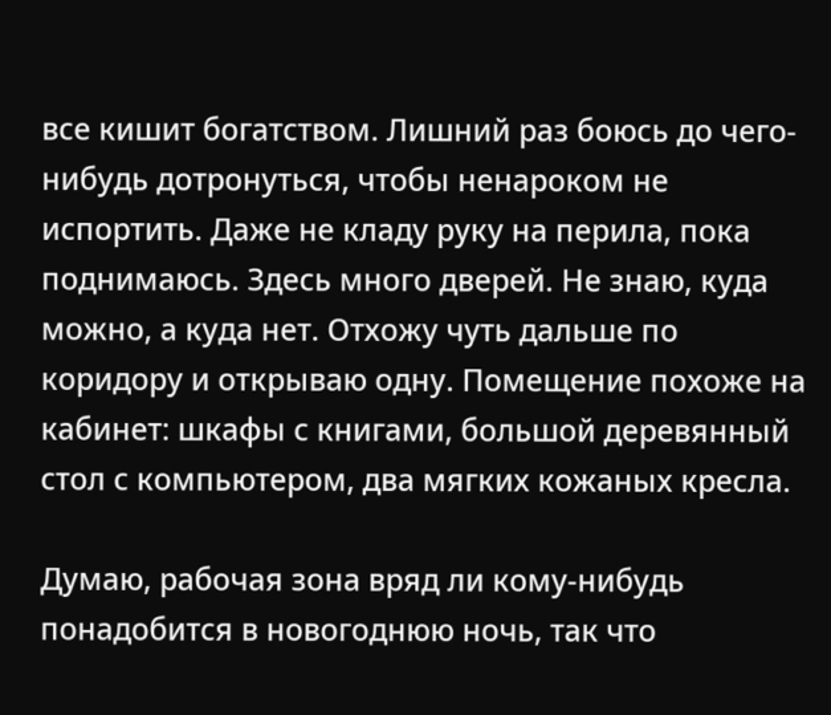все кишит богатством. Лишний раз боюсь до чего-нибудь дотронуться, чтобы ненароком не испортить. Даже не кладу руку на перила, пока поднимаюсь. Здесь много дверей. Не знаю, куда можно, а куда нет. Отхожу чуть дальше по коридору и открываю одну. Помещение похоже на кабинет: шкафы с книгами, большой деревянный стол с компьютером, два мягких кожаных кресла.

Думаю, рабочая зона вряд ли кому-нибудь понадобится в новогоднюю ночь, так что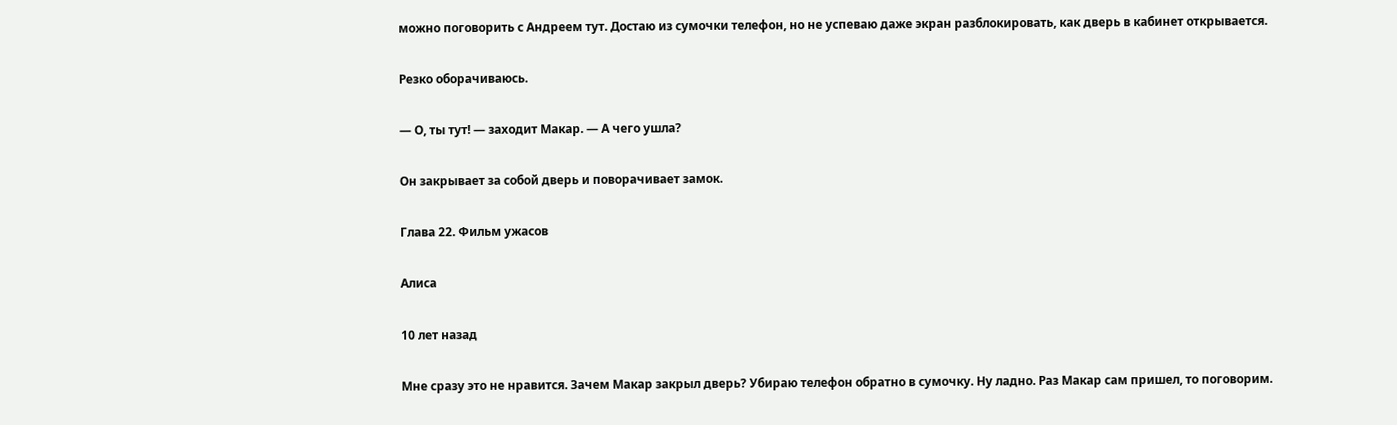можно поговорить с Андреем тут. Достаю из сумочки телефон, но не успеваю даже экран разблокировать, как дверь в кабинет открывается.

Резко оборачиваюсь.

— О, ты тут! — заходит Макар. — А чего ушла?

Он закрывает за собой дверь и поворачивает замок.

Глава 22. Фильм ужасов

Алиса

10 лет назад

Мне сразу это не нравится. Зачем Макар закрыл дверь? Убираю телефон обратно в сумочку. Ну ладно. Раз Макар сам пришел, то поговорим.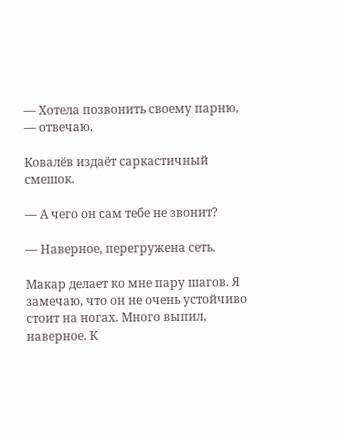— Хотела позвонить своему парню, — отвечаю.

Ковалёв издаёт саркастичный смешок.

— А чего он сам тебе не звонит?

— Наверное, перегружена сеть.

Макар делает ко мне пару шагов. Я замечаю, что он не очень устойчиво стоит на ногах. Много выпил, наверное. К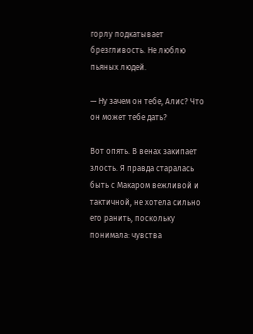горлу подкатывает брезгливость. Не люблю пьяных людей.

— Ну зачем он тебе, Алис? Что он может тебе дать?

Вот опять. В венах закипает злость. Я правда старалась быть с Макаром вежливой и тактичной, не хотела сильно его ранить, поскольку понимала: чувства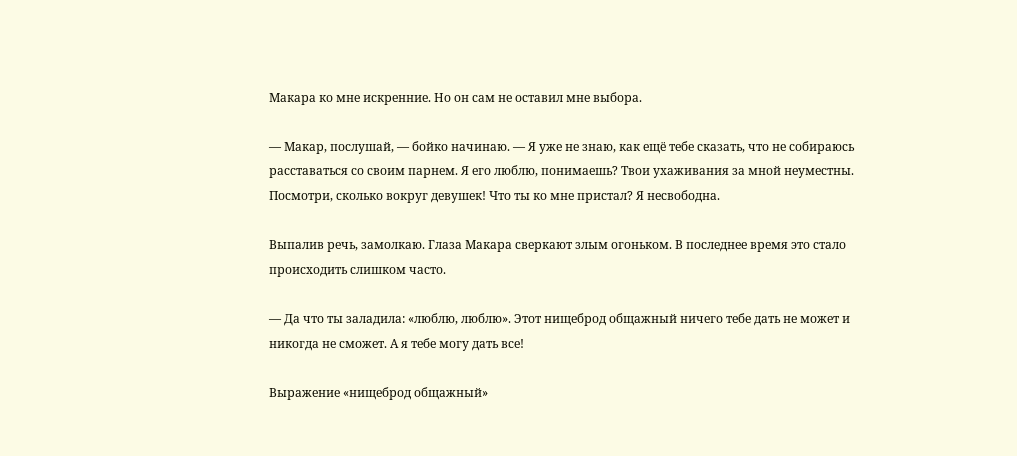Макара ко мне искренние. Но он сам не оставил мне выбора.

— Макар, послушай, — бойко начинаю. — Я уже не знаю, как ещё тебе сказать, что не собираюсь расставаться со своим парнем. Я его люблю, понимаешь? Твои ухаживания за мной неуместны. Посмотри, сколько вокруг девушек! Что ты ко мне пристал? Я несвободна.

Выпалив речь, замолкаю. Глаза Макара сверкают злым огоньком. В последнее время это стало происходить слишком часто.

— Да что ты заладила: «люблю, люблю». Этот нищеброд общажный ничего тебе дать не может и никогда не сможет. А я тебе могу дать все!

Выражение «нищеброд общажный»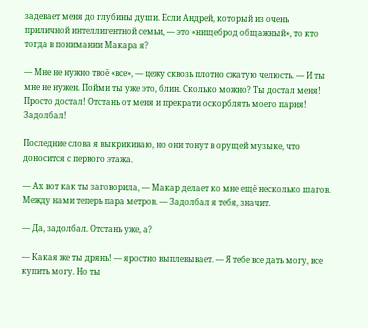задевает меня до глубины души. Если Андрей, который из очень приличной интеллигентной семьи, — это «нищеброд общажный», то кто тогда в понимании Макара я?

— Мне не нужно твоё «все», — цежу сквозь плотно сжатую челюсть. — И ты мне не нужен. Пойми ты уже это, блин. Сколько можно? Ты достал меня! Просто достал! Отстань от меня и прекрати оскорблять моего парня! Задолбал!

Последние слова я выкрикиваю, но они тонут в орущей музыке, что доносится с первого этажа.

— Ах вот как ты заговорила, — Макар делает ко мне ещё несколько шагов. Между нами теперь пара метров. — Задолбал я тебя, значит.

— Да, задолбал. Отстань уже, а?

— Какая же ты дрянь! — яростно выплевывает. — Я тебе все дать могу, все купить могу. Но ты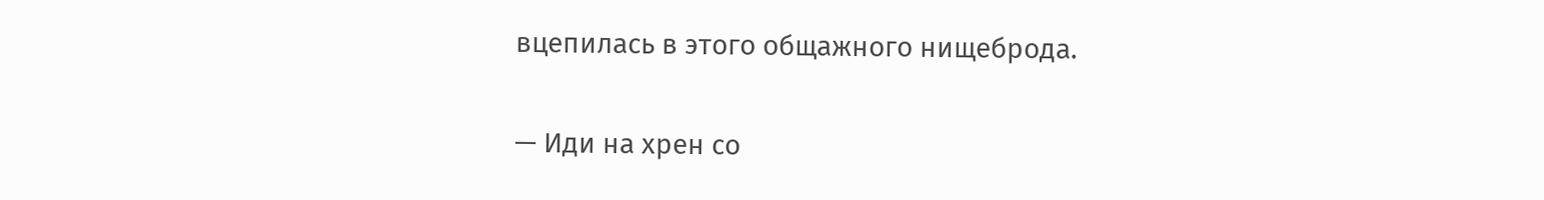вцепилась в этого общажного нищеброда.

— Иди на хрен со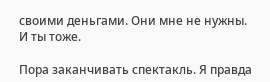своими деньгами. Они мне не нужны. И ты тоже.

Пора заканчивать спектакль. Я правда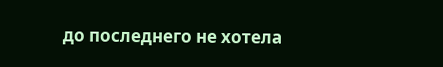до последнего не хотела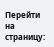Перейти на страницу: